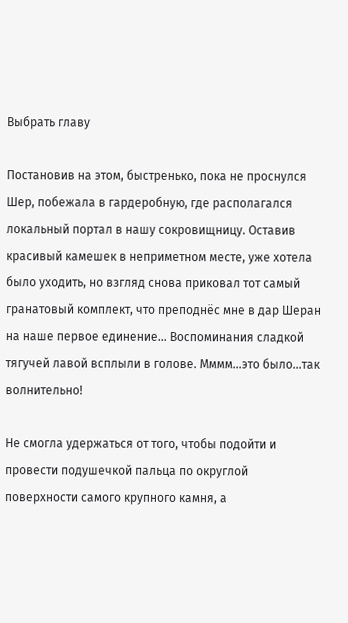Выбрать главу

Постановив на этом, быстренько, пока не проснулся Шер, побежала в гардеробную, где располагался локальный портал в нашу сокровищницу. Оставив красивый камешек в неприметном месте, уже хотела было уходить, но взгляд снова приковал тот самый гранатовый комплект, что преподнёс мне в дар Шеран на наше первое единение… Воспоминания сладкой тягучей лавой всплыли в голове. Мммм…это было…так волнительно!

Не смогла удержаться от того, чтобы подойти и провести подушечкой пальца по округлой поверхности самого крупного камня, а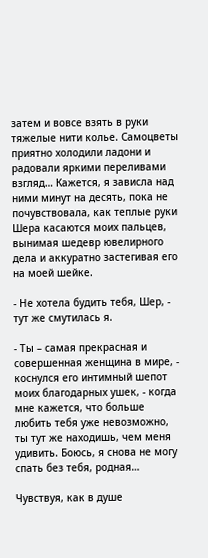затем и вовсе взять в руки тяжелые нити колье. Самоцветы приятно холодили ладони и радовали яркими переливами взгляд… Кажется, я зависла над ними минут на десять, пока не почувствовала, как теплые руки Шера касаются моих пальцев, вынимая шедевр ювелирного дела и аккуратно застегивая его на моей шейке.

- Не хотела будить тебя, Шер, - тут же смутилась я.

- Ты – самая прекрасная и совершенная женщина в мире, - коснулся его интимный шепот моих благодарных ушек, - когда мне кажется, что больше любить тебя уже невозможно, ты тут же находишь, чем меня удивить. Боюсь, я снова не могу спать без тебя, родная…

Чувствуя, как в душе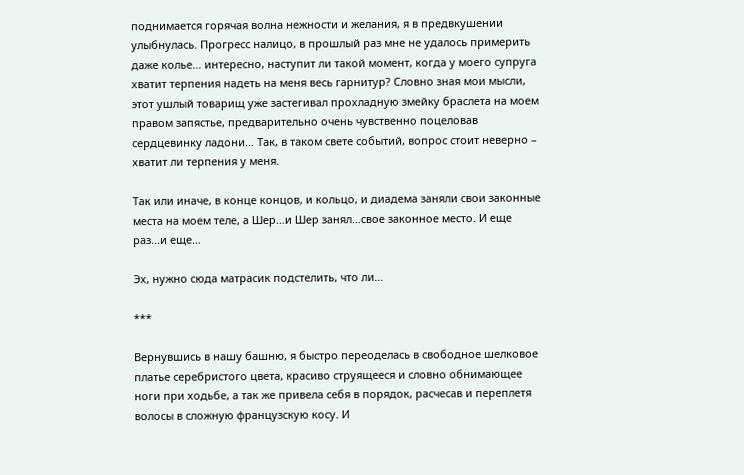поднимается горячая волна нежности и желания, я в предвкушении улыбнулась. Прогресс налицо, в прошлый раз мне не удалось примерить даже колье… интересно, наступит ли такой момент, когда у моего супруга хватит терпения надеть на меня весь гарнитур? Словно зная мои мысли, этот ушлый товарищ уже застегивал прохладную змейку браслета на моем правом запястье, предварительно очень чувственно поцеловав сердцевинку ладони… Так, в таком свете событий, вопрос стоит неверно – хватит ли терпения у меня.

Так или иначе, в конце концов, и кольцо, и диадема заняли свои законные места на моем теле, а Шер…и Шер занял…свое законное место. И еще раз...и еще…

Эх, нужно сюда матрасик подстелить, что ли…

***

Вернувшись в нашу башню, я быстро переоделась в свободное шелковое платье серебристого цвета, красиво струящееся и словно обнимающее ноги при ходьбе, а так же привела себя в порядок, расчесав и переплетя волосы в сложную французскую косу. И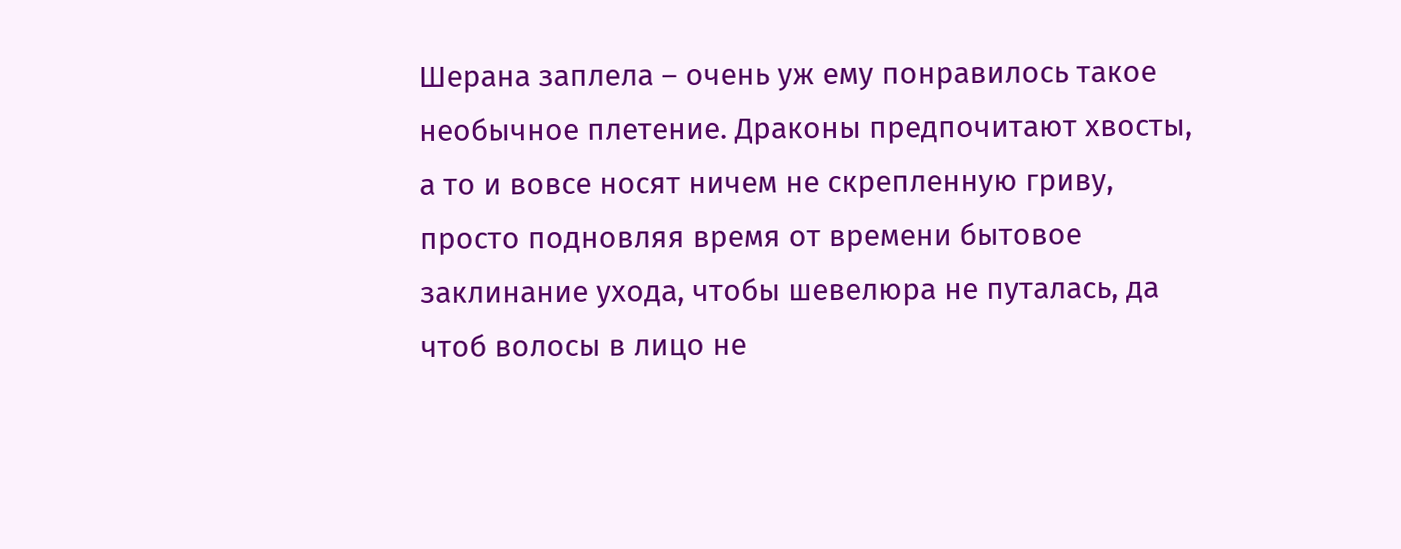Шерана заплела – очень уж ему понравилось такое необычное плетение. Драконы предпочитают хвосты, а то и вовсе носят ничем не скрепленную гриву, просто подновляя время от времени бытовое заклинание ухода, чтобы шевелюра не путалась, да чтоб волосы в лицо не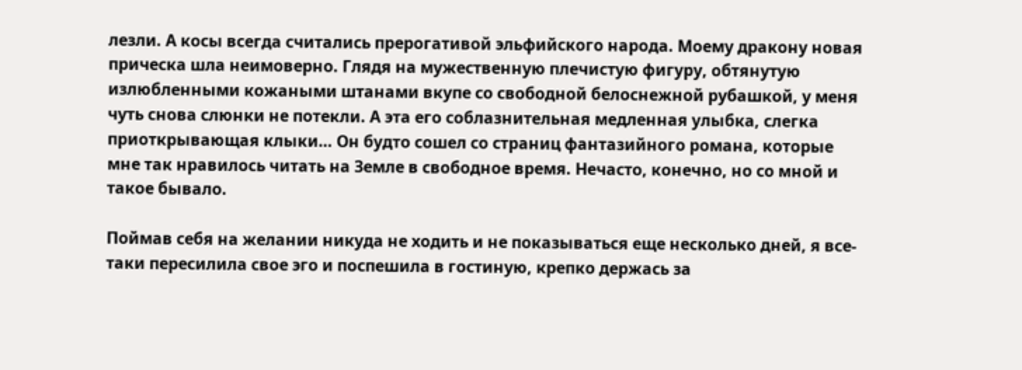лезли. А косы всегда считались прерогативой эльфийского народа. Моему дракону новая прическа шла неимоверно. Глядя на мужественную плечистую фигуру, обтянутую излюбленными кожаными штанами вкупе со свободной белоснежной рубашкой, у меня чуть снова слюнки не потекли. А эта его соблазнительная медленная улыбка, слегка приоткрывающая клыки… Он будто сошел со страниц фантазийного романа, которые мне так нравилось читать на Земле в свободное время. Нечасто, конечно, но со мной и такое бывало.

Поймав себя на желании никуда не ходить и не показываться еще несколько дней, я все-таки пересилила свое эго и поспешила в гостиную, крепко держась за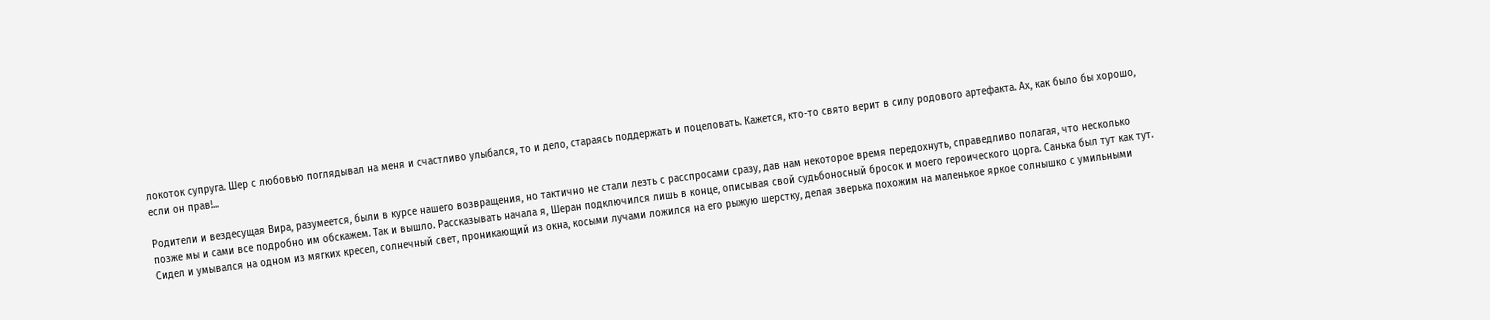локоток супруга. Шер с любовью поглядывал на меня и счастливо улыбался, то и дело, стараясь поддержать и поцеловать. Кажется, кто-то свято верит в силу родового артефакта. Ах, как было бы хорошо, если он прав!...

Родители и вездесущая Вира, разумеется, были в курсе нашего возвращения, но тактично не стали лезть с расспросами сразу, дав нам некоторое время передохнуть, справедливо полагая, что несколько позже мы и сами все подробно им обскажем. Так и вышло. Рассказывать начала я, Шеран подключился лишь в конце, описывая свой судьбоносный бросок и моего героического цорга. Санька был тут как тут. Сидел и умывался на одном из мягких кресел, солнечный свет, проникающий из окна, косыми лучами ложился на его рыжую шерстку, делая зверька похожим на маленькое яркое солнышко с умильными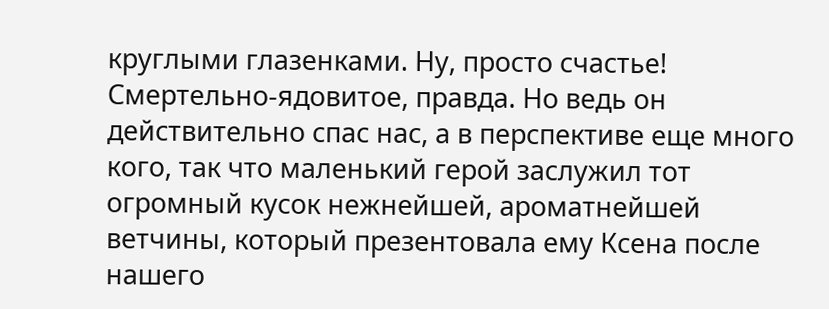круглыми глазенками. Ну, просто счастье! Смертельно-ядовитое, правда. Но ведь он действительно спас нас, а в перспективе еще много кого, так что маленький герой заслужил тот огромный кусок нежнейшей, ароматнейшей ветчины, который презентовала ему Ксена после нашего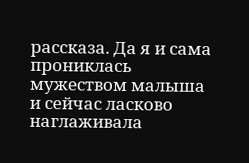рассказа. Да я и сама прониклась мужеством малыша и сейчас ласково наглаживала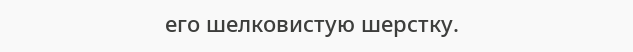его шелковистую шерстку.